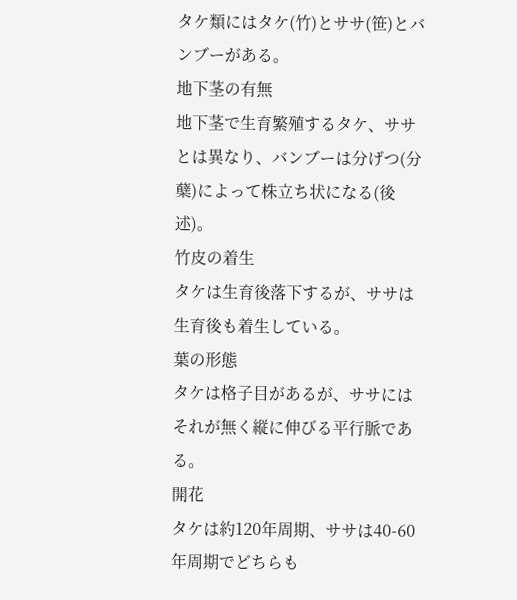タケ類にはタケ(竹)とササ(笹)とバンブーがある。
地下茎の有無
地下茎で生育繁殖するタケ、ササとは異なり、バンブーは分げつ(分蘖)によって株立ち状になる(後述)。
竹皮の着生
タケは生育後落下するが、ササは生育後も着生している。
葉の形態
タケは格子目があるが、ササにはそれが無く縦に伸びる平行脈である。
開花
タケは約120年周期、ササは40-60年周期でどちらも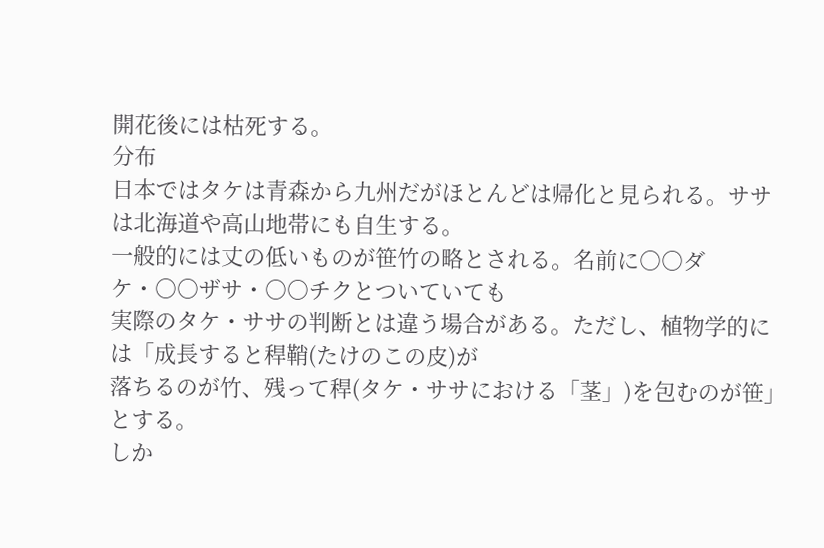開花後には枯死する。
分布
日本ではタケは青森から九州だがほとんどは帰化と見られる。ササは北海道や高山地帯にも自生する。
一般的には丈の低いものが笹竹の略とされる。名前に○○ダケ・○○ザサ・○○チクとついていても
実際のタケ・ササの判断とは違う場合がある。ただし、植物学的には「成長すると稈鞘(たけのこの皮)が
落ちるのが竹、残って稈(タケ・ササにおける「茎」)を包むのが笹」とする。
しか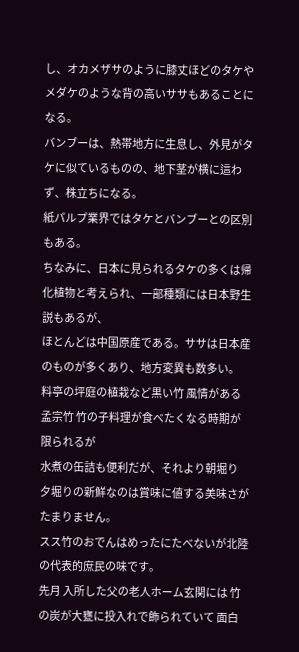し、オカメザサのように膝丈ほどのタケやメダケのような背の高いササもあることになる。
バンブーは、熱帯地方に生息し、外見がタケに似ているものの、地下茎が横に這わず、株立ちになる。
紙パルプ業界ではタケとバンブーとの区別もある。
ちなみに、日本に見られるタケの多くは帰化植物と考えられ、一部種類には日本野生説もあるが、
ほとんどは中国原産である。ササは日本産のものが多くあり、地方変異も数多い。
料亭の坪庭の植栽など黒い竹 風情がある 孟宗竹 竹の子料理が食べたくなる時期が限られるが
水煮の缶詰も便利だが、それより朝堀り 夕堀りの新鮮なのは賞味に値する美味さがたまりません。
スス竹のおでんはめったにたべないが北陸の代表的庶民の味です。
先月 入所した父の老人ホーム玄関には 竹の炭が大甕に投入れで飾られていて 面白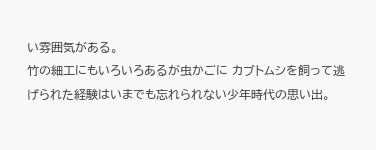い雰囲気がある。
竹の細工にもいろいろあるが虫かごに カブトムシを飼って逃げられた経験はいまでも忘れられない少年時代の思い出。